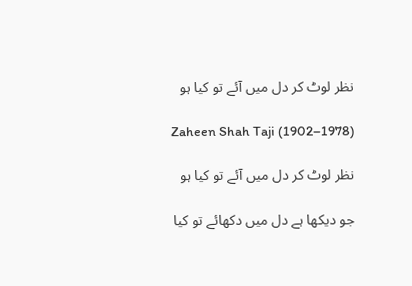نظر لوٹ کر دل میں آئے تو کیا ہو

Zaheen Shah Taji (1902–1978)

نظر لوٹ کر دل میں آئے تو کیا ہو

جو دیکھا ہے دل میں دکھائے تو کیا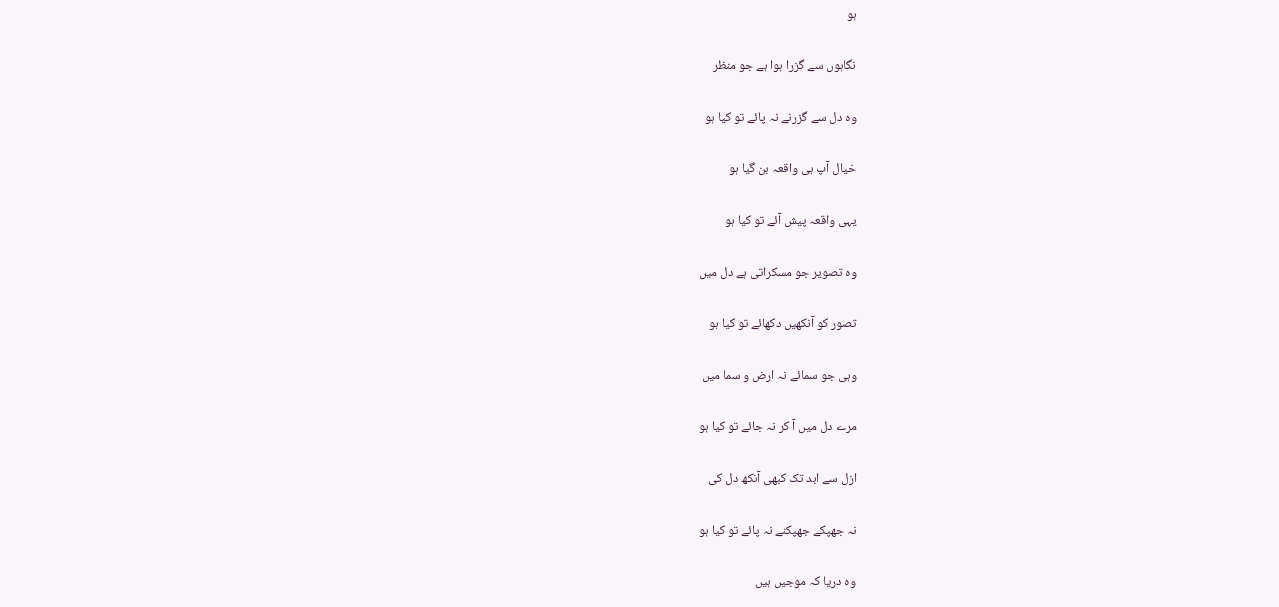ہو

نگاہوں سے گزرا ہوا ہے جو منظر

وہ دل سے گزرنے نہ پائے تو کیا ہو

خیال آپ ہی واقعہ بن گیا ہو

یہی واقعہ پیش آئے تو کیا ہو

وہ تصویر جو مسکراتی ہے دل میں

تصور کو آنکھیں دکھائے تو کیا ہو

وہی جو سمائے نہ ارض و سما میں

مرے دل میں آ کر نہ جائے تو کیا ہو

ازل سے ابد تک کبھی آنکھ دل کی

نہ جھپکے جھپکنے نہ پائے تو کیا ہو

وہ دریا کہ موجیں ہیں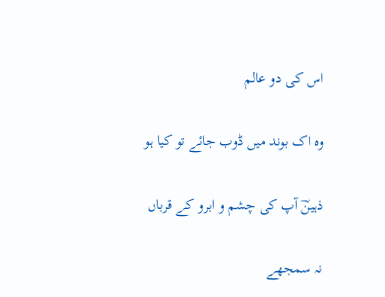اس کی دو عالم

وہ اک بوند میں ڈوب جائے تو کیا ہو

ذہینؔ آپ کی چشم و ابرو کے قرباں

نہ سمجھے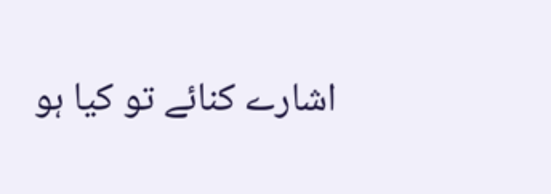اشارے کنائے تو کیا ہو